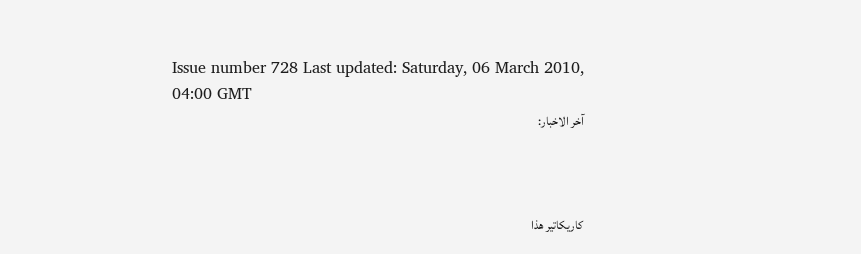Issue number 728 Last updated: Saturday, 06 March 2010, 04:00 GMT
آخر الاخبار:



كاريكاتير هذا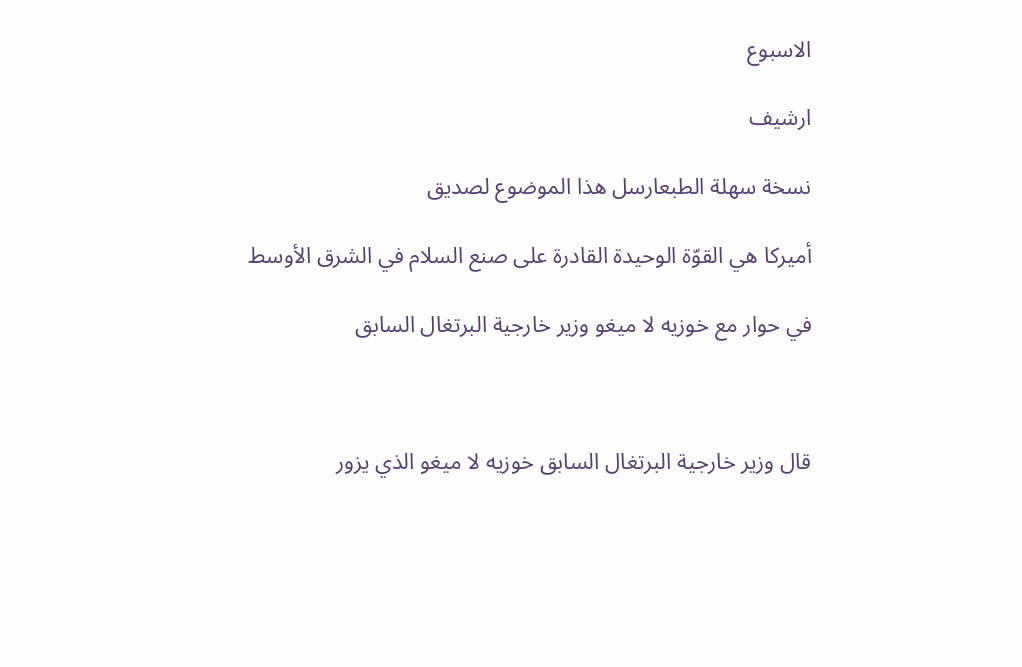الاسبوع

ارشيف

نسخة سهلة الطبعارسل هذا الموضوع لصديق

أميركا هي القوّة الوحيدة القادرة على صنع السلام في الشرق الأوسط

في حوار مع خوزيه لا ميغو وزير خارجية البرتغال السابق



قال وزير خارجية البرتغال السابق خوزيه لا ميغو الذي يزور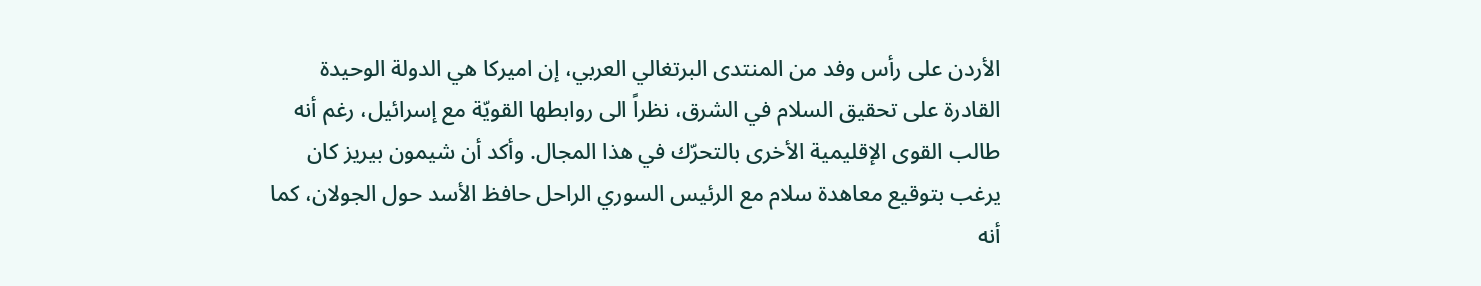الأردن على رأس وفد من المنتدى البرتغالي العربي، إن اميركا هي الدولة الوحيدة القادرة على تحقيق السلام في الشرق، نظراً الى روابطها القويّة مع إسرائيل، رغم أنه طالب القوى الإقليمية الأخرى بالتحرّك في هذا المجال. وأكد أن شيمون بيريز كان يرغب بتوقيع معاهدة سلام مع الرئيس السوري الراحل حافظ الأسد حول الجولان، كما أنه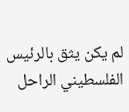لم يكن يثق بالرئيس الفلسطيني الراحل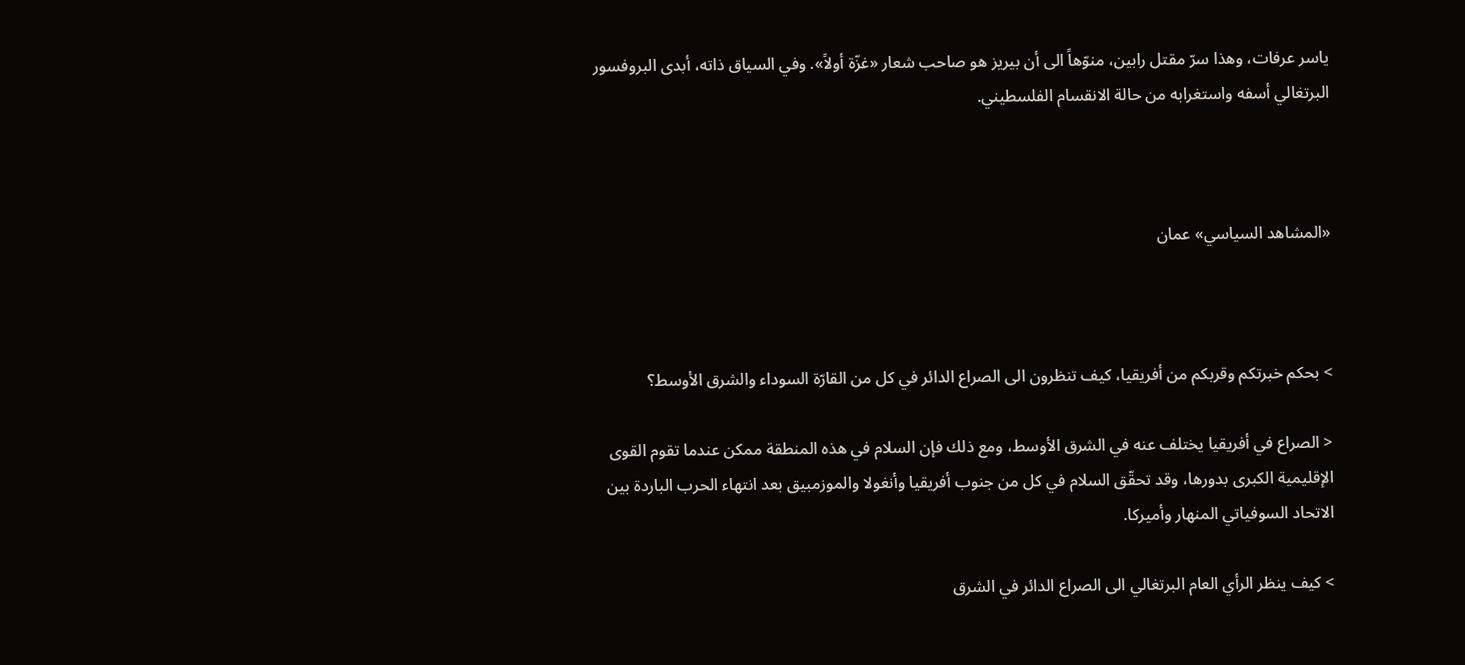ياسر عرفات، وهذا سرّ مقتل رابين، منوّهاً الى أن بيريز هو صاحب شعار «غزّة أولاً». وفي السياق ذاته، أبدى البروفسور البرتغالي أسفه واستغرابه من حالة الانقسام الفلسطيني.



«المشاهد السياسي» عمان



> بحكم خبرتكم وقربكم من أفريقيا، كيف تنظرون الى الصراع الدائر في كل من القارّة السوداء والشرق الأوسط؟

< الصراع في أفريقيا يختلف عنه في الشرق الأوسط، ومع ذلك فإن السلام في هذه المنطقة ممكن عندما تقوم القوى الإقليمية الكبرى بدورها، وقد تحقّق السلام في كل من جنوب أفريقيا وأنغولا والموزمبيق بعد انتهاء الحرب الباردة بين الاتحاد السوفياتي المنهار وأميركا.

> كيف ينظر الرأي العام البرتغالي الى الصراع الدائر في الشرق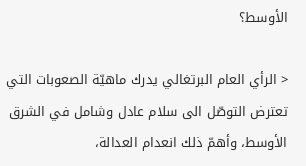الأوسط؟

< الرأي العام البرتغالي يدرك ماهيّة الصعوبات التي تعترض التوصّل الى سلام عادل وشامل في الشرق الأوسط، وأهمّ ذلك انعدام العدالة،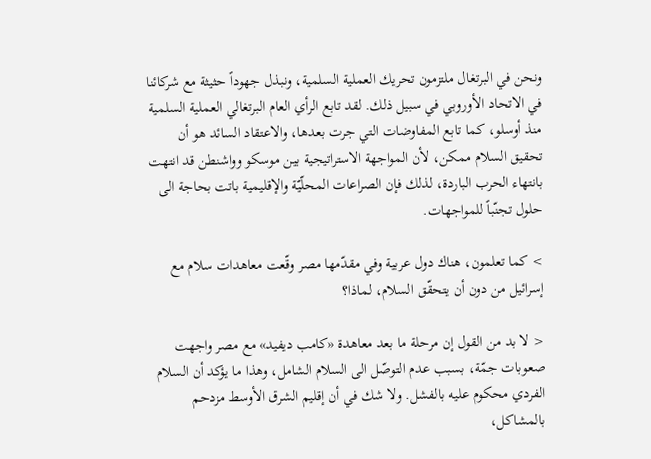ونحن في البرتغال ملتزمون تحريك العملية السلمية، ونبذل جهوداً حثيثة مع شركائنا في الاتحاد الأوروبي في سبيل ذلك. لقد تابع الرأي العام البرتغالي العملية السلمية منذ أوسلو، كما تابع المفاوضات التي جرت بعدها، والاعتقاد السائد هو أن تحقيق السلام ممكن، لأن المواجهة الاستراتيجية بين موسكو وواشنطن قد انتهت بانتهاء الحرب الباردة، لذلك فإن الصراعات المحلّيّة والإقليمية باتت بحاجة الى حلول تجنّباً للمواجهات.

> كما تعلمون، هناك دول عربية وفي مقدّمها مصر وقّعت معاهدات سلام مع إسرائيل من دون أن يتحقّق السلام، لماذا؟

< لا بد من القول إن مرحلة ما بعد معاهدة «كامب ديفيد» مع مصر واجهت صعوبات جمّة، بسبب عدم التوصّل الى السلام الشامل، وهذا ما يؤكد أن السلام الفردي محكوم عليه بالفشل. ولا شك في أن إقليم الشرق الأوسط مزدحم بالمشاكل،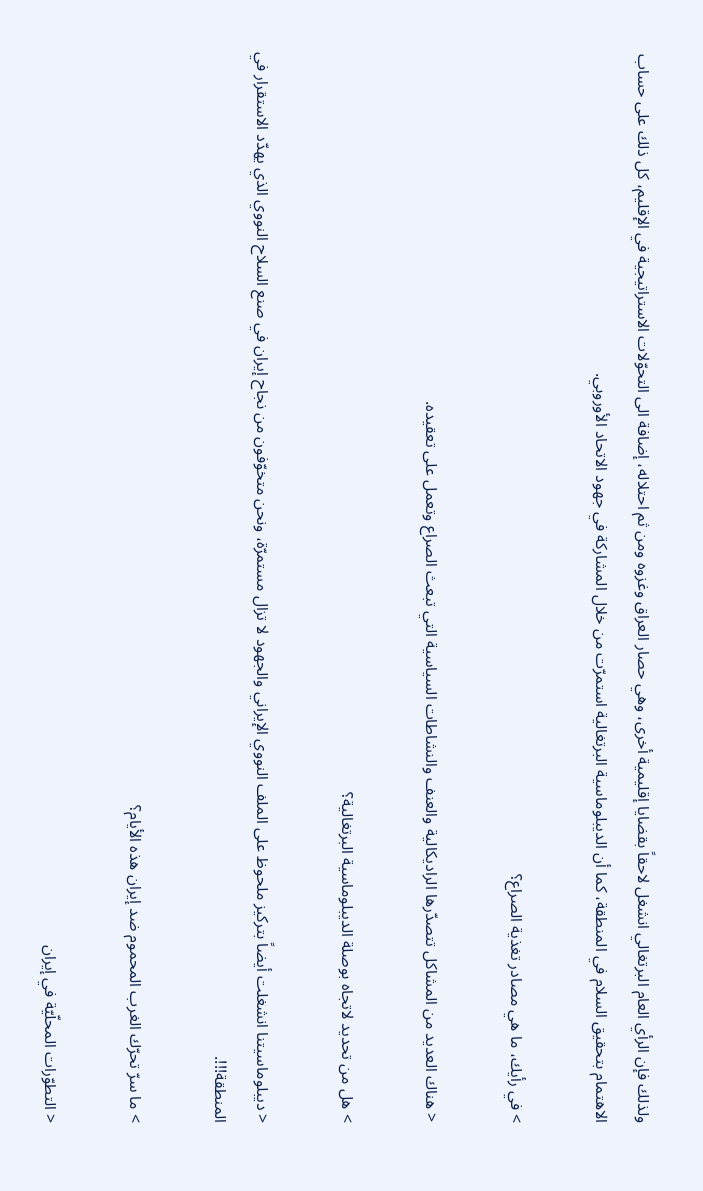ولذلك فإن الرأي العام البرتغالي انشغل لاحقاً بقضايا إقليمية أخرى، وهي حصار العراق وغزوه ومن ثم احتلاله، إضافة الى التحوّلات الاستراتيجية في الإقليم، كل ذلك على حساب الاهتمام بتحقيق السلام في المنطقة، كما أن الديبلوماسية البرتغالية استمرّت من خلال المشاركة في جهود الاتحاد الأوروبي.

> في رأيك، ما هي مصادر تغذية الصراع؟

< هناك العديد من المشاكل تتصدّرها الراديكالية والعنف والنشاطات السياسية التي تبعث الصراع وتعمل على تعقيده.

> هل من تحديد لاتجاه بوصلة الديبلوماسية البرتغالية؟

< ديبلوماسيتنا انشغلت أيضاً بتركيز ملحوظ على الملف النووي الإيراني والجهود لا تزال مستمرّة، ونحن متخوّفون من نجاح إيران في صنع السلاح النووي الذي يهدّد الاستقرار في المنطقة!!!.

> ما سرّ تحرّك الغرب المحموم ضد إيران هذه الأيام؟

< التطوّرات المحلّيّة في إيران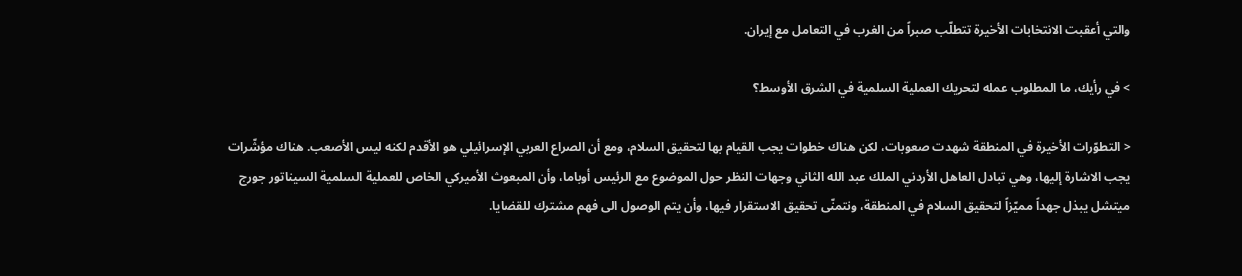والتي أعقبت الانتخابات الأخيرة تتطلّب صبراً من الغرب في التعامل مع إيران.

> في رأيك، ما المطلوب عمله لتحريك العملية السلمية في الشرق الأوسط؟

< التطوّرات الأخيرة في المنطقة شهدت صعوبات، لكن هناك خطوات يجب القيام بها لتحقيق السلام، ومع أن الصراع العربي الإسرائيلي هو الأقدم لكنه ليس الأصعب. هناك مؤشّرات يجب الاشارة إليها، وهي تبادل العاهل الأردني الملك عبد الله الثاني وجهات النظر حول الموضوع مع الرئيس أوباما، وأن المبعوث الأميركي الخاص للعملية السلمية السيناتور جورج ميتشل يبذل جهداً مميّزاً لتحقيق السلام في المنطقة، ونتمنّى تحقيق الاستقرار فيها، وأن يتم الوصول الى فهم مشترك للقضايا.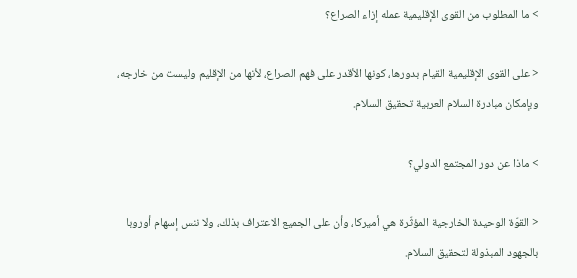> ما المطلوب من القوى الإقليمية عمله إزاء الصراع؟

< على القوى الإقليمية القيام بدورها، كونها الأقدر على فهم الصراع، لأنها من الإقليم وليست من خارجه، وبإمكان مبادرة السلام العربية تحقيق السلام.

> ماذا عن دور المجتمع الدولي؟

< القوّة الوحيدة الخارجية المؤثّرة هي أميركا، وأن على الجميع الاعتراف بذلك، ولا ننس إسهام أوروبا بالجهود المبذولة لتحقيق السلام.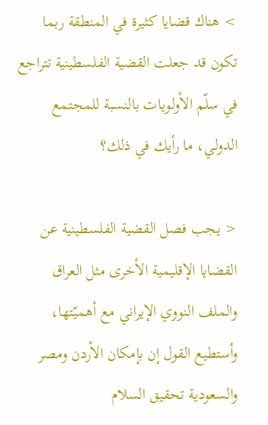> هناك قضايا كثيرة في المنطقة ربما تكون قد جعلت القضية الفلسطينية تتراجع في سلّم الأولويات بالنسبة للمجتمع الدولي، ما رأيك في ذلك؟

< يجب فصل القضية الفلسطينية عن القضايا الإقليمية الأخرى مثل العراق والملف النووي الإيراني مع أهميّتها، وأستطيع القول إن بإمكان الأردن ومصر والسعودية تحقيق السلام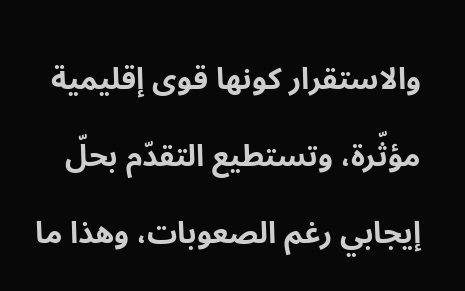والاستقرار كونها قوى إقليمية مؤثّرة، وتستطيع التقدّم بحلّ إيجابي رغم الصعوبات، وهذا ما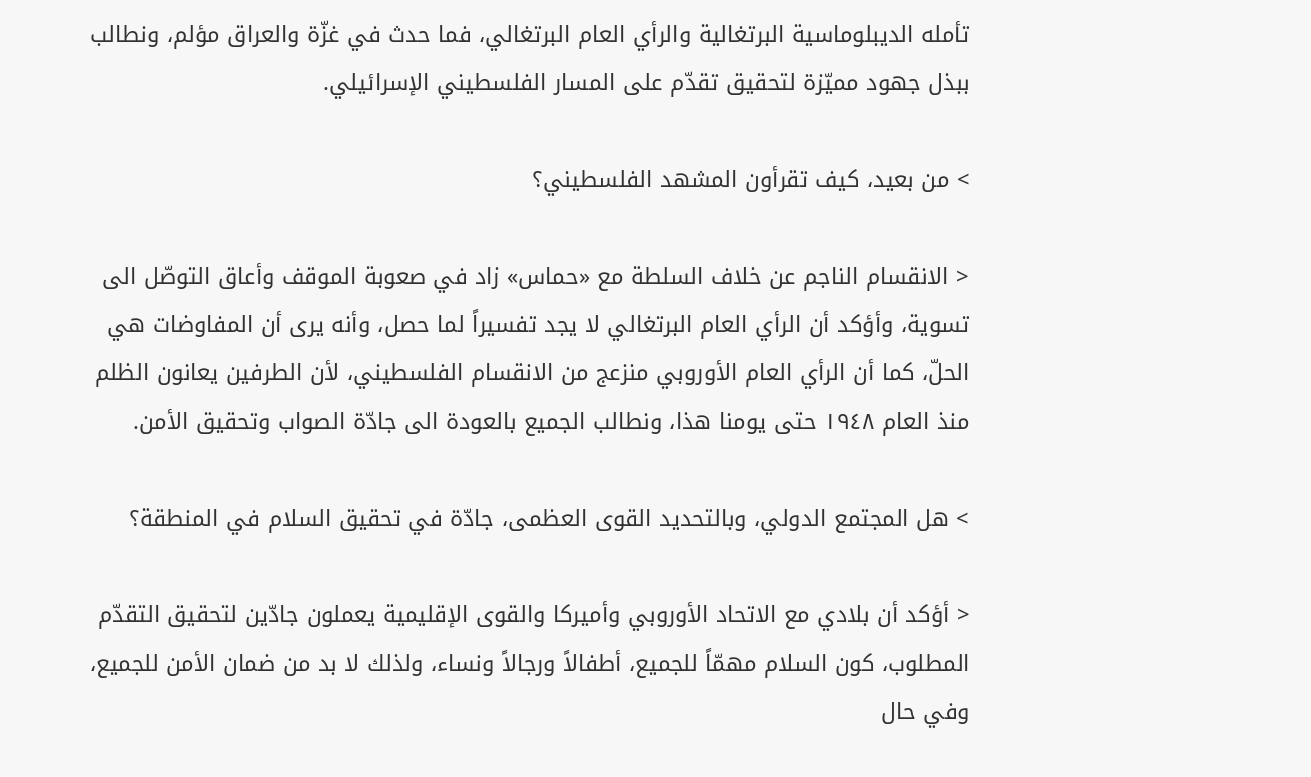تأمله الديبلوماسية البرتغالية والرأي العام البرتغالي، فما حدث في غزّة والعراق مؤلم، ونطالب ببذل جهود مميّزة لتحقيق تقدّم على المسار الفلسطيني الإسرائيلي.

> من بعيد، كيف تقرأون المشهد الفلسطيني؟

< الانقسام الناجم عن خلاف السلطة مع «حماس» زاد في صعوبة الموقف وأعاق التوصّل الى تسوية، وأؤكد أن الرأي العام البرتغالي لا يجد تفسيراً لما حصل، وأنه يرى أن المفاوضات هي الحلّ، كما أن الرأي العام الأوروبي منزعج من الانقسام الفلسطيني، لأن الطرفين يعانون الظلم منذ العام ١٩٤٨ حتى يومنا هذا، ونطالب الجميع بالعودة الى جادّة الصواب وتحقيق الأمن.

> هل المجتمع الدولي، وبالتحديد القوى العظمى، جادّة في تحقيق السلام في المنطقة؟

< أؤكد أن بلادي مع الاتحاد الأوروبي وأميركا والقوى الإقليمية يعملون جادّين لتحقيق التقدّم المطلوب، كون السلام مهمّاً للجميع، أطفالاً ورجالاً ونساء، ولذلك لا بد من ضمان الأمن للجميع، وفي حال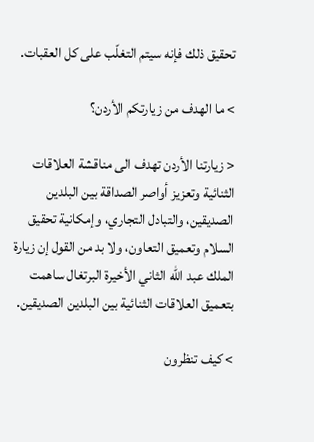تحقيق ذلك فإنه سيتم التغلّب على كل العقبات.

> ما الهدف من زيارتكم الأردن؟

< زيارتنا الأردن تهدف الى مناقشة العلاقات الثنائية وتعزيز أواصر الصداقة بين البلدين الصديقين، والتبادل التجاري، وإمكانية تحقيق السلام وتعميق التعاون، ولا بد من القول إن زيارة الملك عبد الله الثاني الأخيرة البرتغال ساهمت بتعميق العلاقات الثنائية بين البلدين الصديقين.

> كيف تنظرون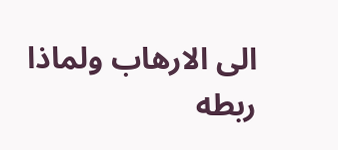الى الارهاب ولماذا ربطه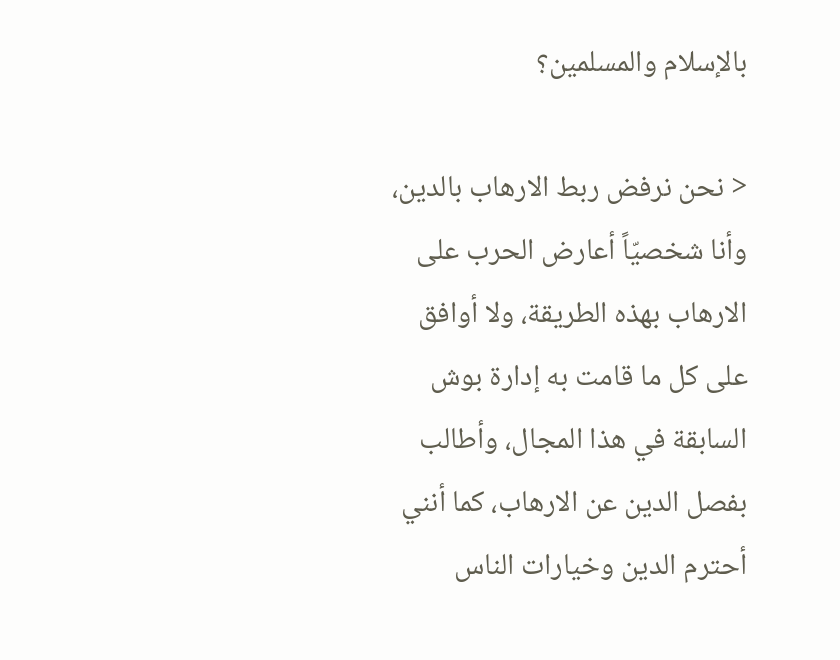بالإسلام والمسلمين؟

< نحن نرفض ربط الارهاب بالدين، وأنا شخصيّاً أعارض الحرب على الارهاب بهذه الطريقة، ولا أوافق على كل ما قامت به إدارة بوش السابقة في هذا المجال، وأطالب بفصل الدين عن الارهاب، كما أنني أحترم الدين وخيارات الناس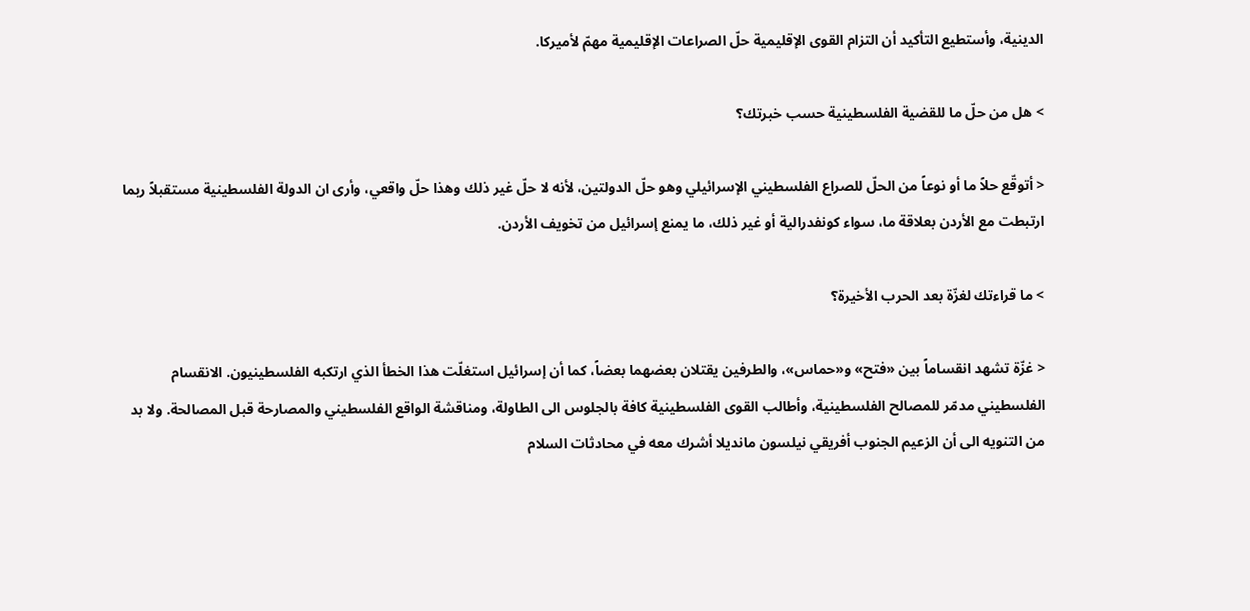الدينية، وأستطيع التأكيد أن التزام القوى الإقليمية حلّ الصراعات الإقليمية مهمّ لأميركا.

> هل من حلّ ما للقضية الفلسطينية حسب خبرتك؟

< أتوقّع حلاً ما أو نوعاً من الحلّ للصراع الفلسطيني الإسرائيلي وهو حلّ الدولتين، لأنه لا حلّ غير ذلك وهذا حلّ واقعي، وأرى ان الدولة الفلسطينية مستقبلاً ربما ارتبطت مع الأردن بعلاقة ما، سواء كونفدرالية أو غير ذلك، ما يمنع إسرائيل من تخويف الأردن.

> ما قراءتك لغزّة بعد الحرب الأخيرة؟

< غزّة تشهد انقساماً بين «فتح» و«حماس»، والطرفين يقتلان بعضهما بعضاً، كما أن إسرائيل استغلّت هذا الخطأ الذي ارتكبه الفلسطينيون. الانقسام الفلسطيني مدمّر للمصالح الفلسطينية، وأطالب القوى الفلسطينية كافة بالجلوس الى الطاولة، ومناقشة الواقع الفلسطيني والمصارحة قبل المصالحة. ولا بد من التنويه الى أن الزعيم الجنوب أفريقي نيلسون مانديلا أشرك معه في محادثات السلام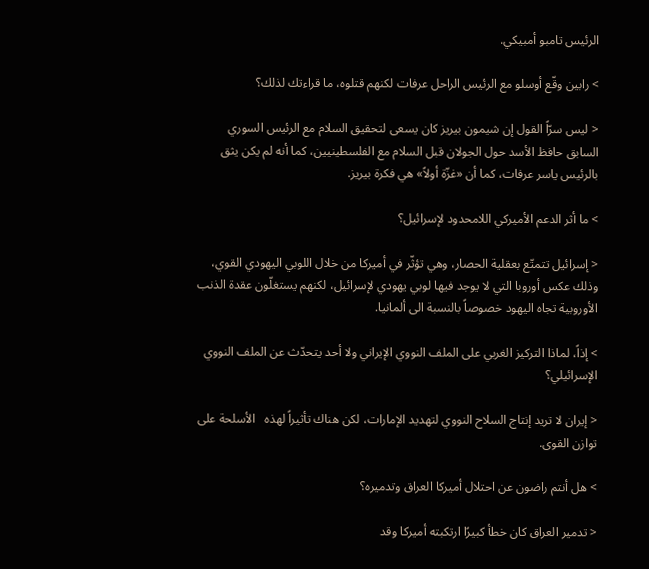الرئيس تامبو أمبيكي.

> رابين وقّع أوسلو مع الرئيس الراحل عرفات لكنهم قتلوه، ما قراءتك لذلك؟

< ليس سرّاً القول إن شيمون بيريز كان يسعى لتحقيق السلام مع الرئيس السوري السابق حافظ الأسد حول الجولان قبل السلام مع الفلسطينيين، كما أنه لم يكن يثق بالرئيس ياسر عرفات، كما أن «غزّة أولاً» هي فكرة بيريز.

> ما أثر الدعم الأميركي اللامحدود لإسرائيل؟

< إسرائيل تتمتّع بعقلية الحصار، وهي تؤثّر في أميركا من خلال اللوبي اليهودي القوي، وذلك عكس أوروبا التي لا يوجد فيها لوبي يهودي لإسرائيل، لكنهم يستغلّون عقدة الذنب الأوروبية تجاه اليهود خصوصاً بالنسبة الى ألمانيا.

> إذاً، لماذا التركيز الغربي على الملف النووي الإيراني ولا أحد يتحدّث عن الملف النووي الإسرائيلي؟

< إيران لا تريد إنتاج السلاح النووي لتهديد الإمارات، لكن هناك تأثيراً لهذه   الأسلحة على توازن القوى.

> هل أنتم راضون عن احتلال أميركا العراق وتدميره؟

< تدمير العراق كان خطأ كبيرًا ارتكبته أميركا وقد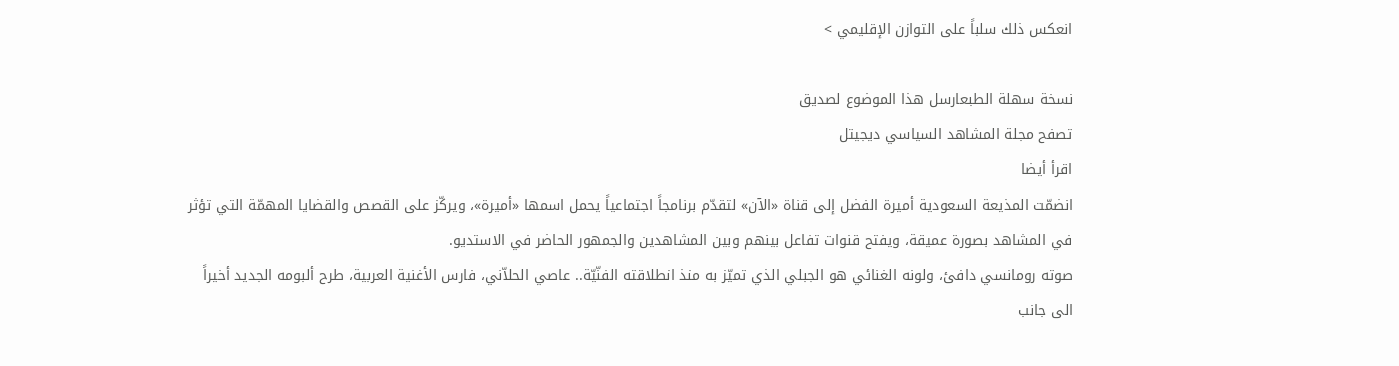انعكس ذلك سلباً على التوازن الإقليمي >

نسخة سهلة الطبعارسل هذا الموضوع لصديق
تصفح مجلة المشاهد السياسي ديجيتل
اقرأ أيضا
انضمّت المذيعة السعودية أميرة الفضل إلى قناة «الآن» لتقدّم برنامجاً اجتماعياً يحمل اسمها «أميرة»، ويركّز على القصص والقضايا المهمّة التي تؤثر في المشاهد بصورة عميقة، ويفتح قنوات تفاعل بينهم وبين المشاهدين والجمهور الحاضر في الاستديو.
صوته رومانسي دافئ، ولونه الغنائي هو الجبلي الذي تميّز به منذ انطلاقته الفنّيّة.. عاصي الحلاّني، فارس الأغنية العربية، طرح ألبومه الجديد أخيراً الى جانب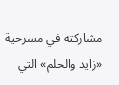مشاركته في مسرحية «زايد والحلم» التي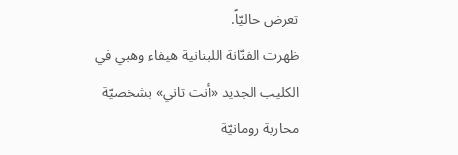تعرض حاليّاً.
ظهرت الفنّانة اللبنانية هيفاء وهبي في الكليب الجديد «أنت تاني» بشخصيّة محاربة رومانيّة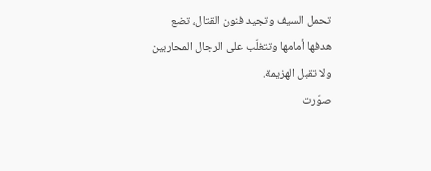تحمل السيف وتجيد فنون القتال، تضع هدفها أمامها وتتغلّب على الرجال المحاربين ولا تقبل الهزيمة.
صوّرت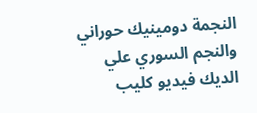النجمة دومينيك حوراني والنجم السوري علي الديك فيديو كليب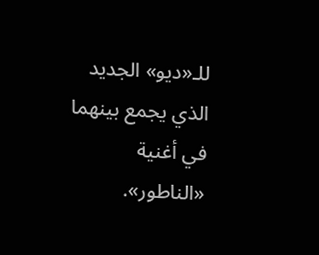للـ«ديو» الجديد الذي يجمع بينهما في أغنية «الناطور».